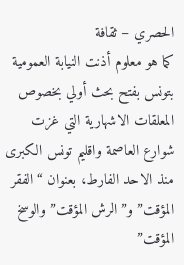الحصري – ثقافة
كما هو معلوم أذنت النيابة العمومية بتونس بفتح بحث أولي بخصوص المعلقات الاشهارية التي غزت شوارع العاصمة واقليم تونس الكبرى منذ الاحد الفارط، بعنوان “الفقر المؤقت” و”الرش المؤقت” والوسخ المؤقت”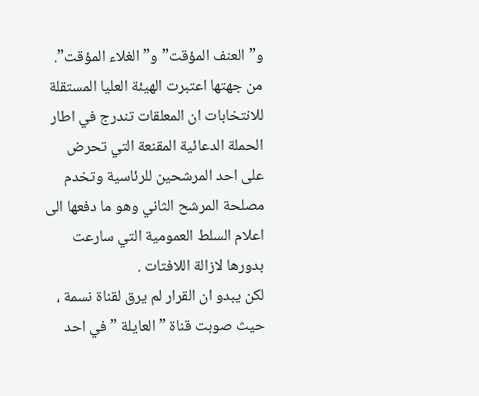و”العنف المؤقت” و”الغلاء المؤقت”.
من جهتها اعتبرت الهيئة العليا المستقلة للانتخابات ان المعلقات تندرج في اطار الحملة الدعائية المقنعة التي تحرض على احد المرشحين للرئاسية وتخدم مصلحة المرشح الثاني وهو ما دفعها الى اعلام السلط العمومية التي سارعت بدورها لازالة اللافتات .
لكن يبدو ان القرار لم يرق لقناة نسمة ، حيث صوبت قناة ” العايلة ” في احد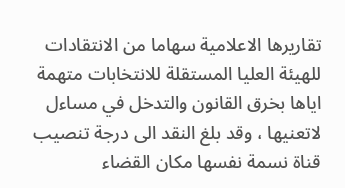تقاريرها الاعلامية سهاما من الانتقادات للهيئة العليا المستقلة للانتخابات متهمة اياها بخرق القانون والتدخل في مساءل لاتعنيها ، وقد بلغ النقد الى درجة تنصيب قناة نسمة نفسها مكان القضاء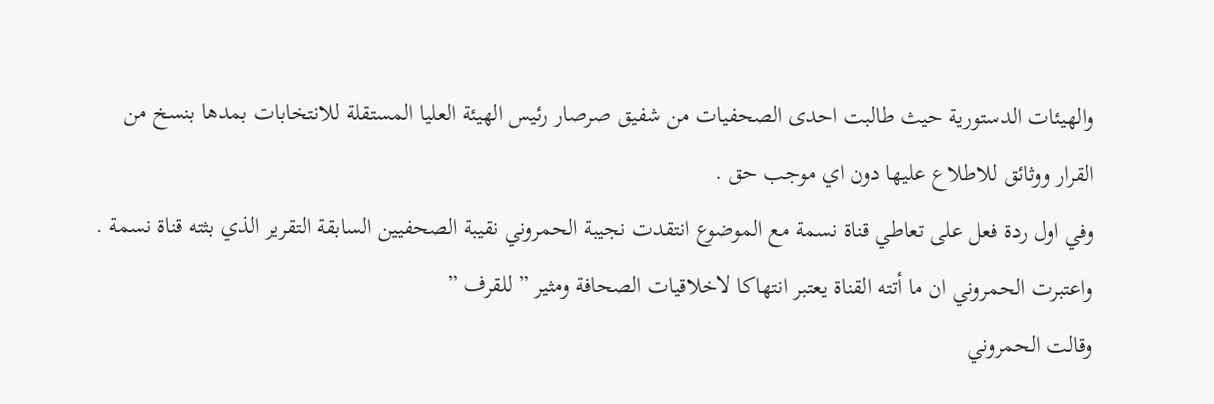والهيئات الدستورية حيث طالبت احدى الصحفيات من شفيق صرصار رئيس الهيئة العليا المستقلة للانتخابات بمدها بنسخ من القرار ووثائق للاطلاع عليها دون اي موجب حق .
وفي اول ردة فعل على تعاطي قناة نسمة مع الموضوع انتقدت نجيبة الحمروني نقيبة الصحفيين السابقة التقرير الذي بثته قناة نسمة .
واعتبرت الحمروني ان ما أتته القناة يعتبر انتهاكا لاخلاقيات الصحافة ومثير ” للقرف ”
وقالت الحمروني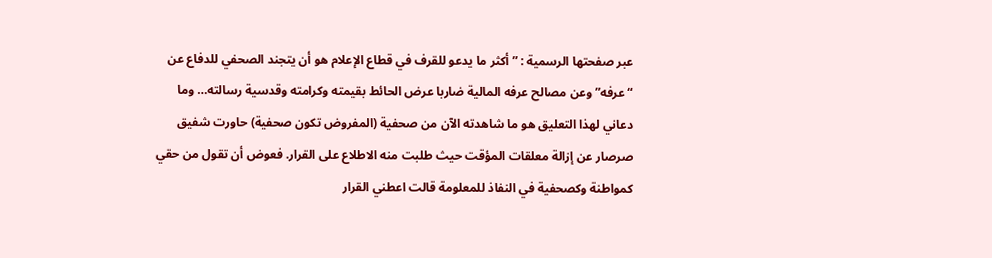عبر صفحتها الرسمية : ” أكثر ما يدعو للقرف في قطاع الإعلام هو أن يتجند الصحفي للدفاع عن “عرفه” وعن مصالح عرفه المالية ضاربا عرض الحائط بقيمته وكرامته وقدسية رسالته… وما دعاني لهذا التعليق هو ما شاهدته الآن من صحفية (المفروض تكون صحفية) حاورت شفيق صرصار عن إزالة معلقات المؤقت حيث طلبت منه الاطلاع على القرار. فعوض أن تقول من حقي كمواطنة وكصحفية في النفاذ للمعلومة قالت اعطني القرار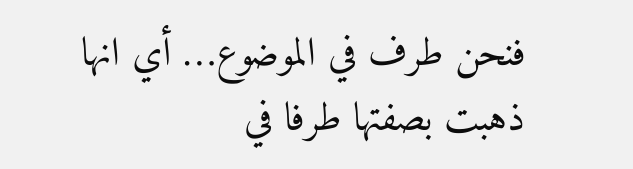فنحن طرف في الموضوع… أي انها ذهبت بصفتها طرفا في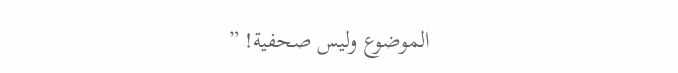الموضوع وليس صحفية! ”